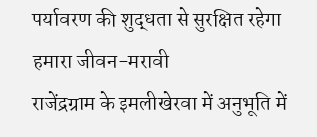पर्यावरण की शुद्धता से सुरक्षित रहेगा हमारा जीवन-मरावी
राजेंद्रग्राम के इमलीखेरवा में अनुभूति में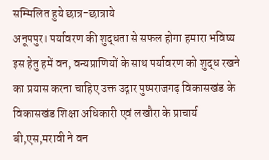सम्मिलित हुये छात्र-छात्राये
अनूपपुर। पर्यावरण की शुद्धता से सफल होगा हमारा भविष्य इस हेतु हमें वन, वन्यप्राणियों के साथ पर्यावरण को शुद्ध रखने का प्रयास करना चाहिए उक्त उद्गार पुष्पराजगढ़ विकासखंड के विकासखंड शिक्षा अधिकारी एवं लखौरा के प्राचार्य बी,एस,मरावी ने वन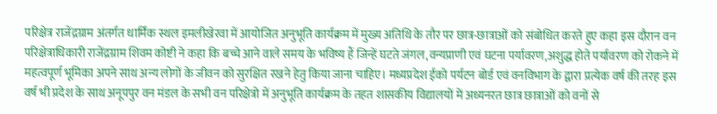परिक्षेत्र राजेंद्रग्राम अंतर्गत धार्मिक स्थल इमलीखेरवा में आयोजित अनुभूति कार्यक्रम में मुख्य अतिथि के तौर पर छात्र-छात्राओं को संबोधित करते हुए कहा इस दौरान वन परिक्षेत्राधिकारी राजेंद्रग्राम शिवम कोष्टी ने कहा कि बच्चे आने वाले समय के भविष्य हैं जिन्हें घटते जंगल,वन्यप्राणी एवं घटना पर्यावरण,अशुद्ध होते पर्यावरण को रोकने में महत्वपूर्ण भूमिका अपने साथ अन्य लोगों के जीवन को सुरक्षित रखने हेतु किया जाना चाहिए। मध्यप्रदेश ईको पर्यटन बोर्ड एवं वनविभाग के द्वारा प्रत्येक वर्ष की तरह इस वर्ष भी प्रदेश के साथ अनूपपुर वन मंडल के सभी वन परिक्षेत्रो में अनुभूति कार्यक्रम के तहत शासकीय विद्यालयों में अध्यनरत छात्र छात्राओं को वनों से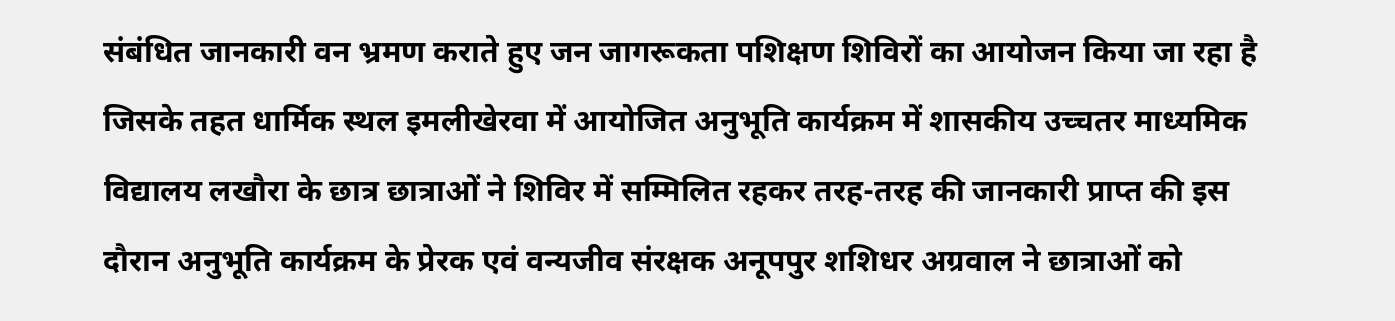संबंधित जानकारी वन भ्रमण कराते हुए जन जागरूकता पशिक्षण शिविरों का आयोजन किया जा रहा है जिसके तहत धार्मिक स्थल इमलीखेरवा में आयोजित अनुभूति कार्यक्रम में शासकीय उच्चतर माध्यमिक विद्यालय लखौरा के छात्र छात्राओं ने शिविर में सम्मिलित रहकर तरह-तरह की जानकारी प्राप्त की इस दौरान अनुभूति कार्यक्रम के प्रेरक एवं वन्यजीव संरक्षक अनूपपुर शशिधर अग्रवाल ने छात्राओं को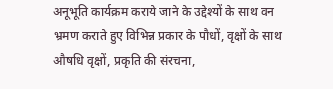अनूभूति कार्यक्रम कराये जाने के उद्देश्यों के साथ वन भ्रमण कराते हुए विभिन्न प्रकार के पौधों, वृक्षों के साथ औषधि वृक्षों, प्रकृति की संरचना,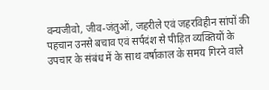वन्यजीवो, जीव-जंतुओं, जहरीले एवं जहरविहीन सांपों की पहचान उनसे बचाव एवं सर्पदंश से पीड़ित व्यक्तियों के उपचार के संबंध में के साथ वर्षाकाल के समय गिरने वाले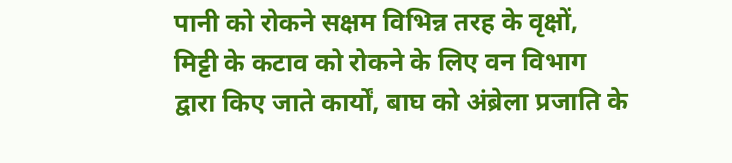पानी को रोकने सक्षम विभिन्न तरह के वृक्षों, मिट्टी के कटाव को रोकने के लिए वन विभाग द्वारा किए जाते कार्यों, बाघ को अंब्रेला प्रजाति के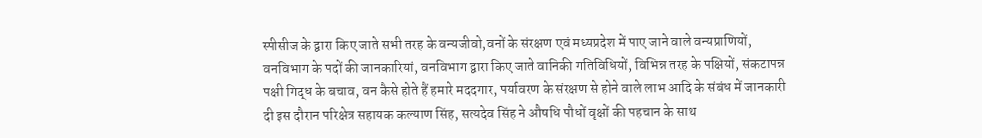स्पीसीज के द्वारा किए जाते सभी तरह के वन्यजीवो,वनों के संरक्षण एवं मध्यप्रदेश में पाए जाने वाले वन्यप्राणियों, वनविभाग के पदों की जानकारियां, वनविभाग द्वारा किए जाते वानिकी गतिविधियों, विभिन्न तरह के पक्षियों, संकटापन्न पक्षी गिद्ध के बचाव, वन कैसे होते हैं हमारे मददगार, पर्यावरण के संरक्षण से होने वाले लाभ आदि के संबंध में जानकारी दी इस दौरान परिक्षेत्र सहायक कल्याण सिंह, सत्यदेव सिंह ने औषधि पौधों वृक्षों की पहचान के साथ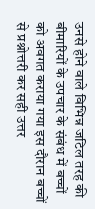उनसे होने वाले विभिन्न जटिल तरह की बीमारियों के उपचार के संबंध में बच्चों को अवगत कराया गया इस दौरान बच्चों से प्रश्नोत्तरी कर सही उत्तर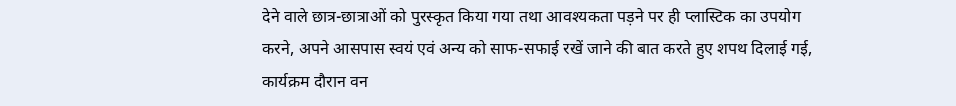देने वाले छात्र-छात्राओं को पुरस्कृत किया गया तथा आवश्यकता पड़ने पर ही प्लास्टिक का उपयोग करने, अपने आसपास स्वयं एवं अन्य को साफ-सफाई रखें जाने की बात करते हुए शपथ दिलाई गई, कार्यक्रम दौरान वन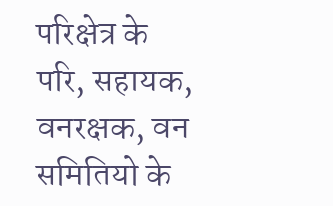परिक्षेत्र के परि, सहायक, वनरक्षक, वन समितियो के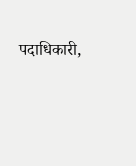पदाधिकारी,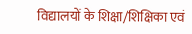विद्यालयों के शिक्षा/शिक्षिका एवं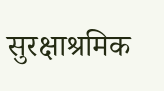सुरक्षाश्रमिक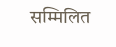सम्मिलित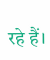रहे हैं।